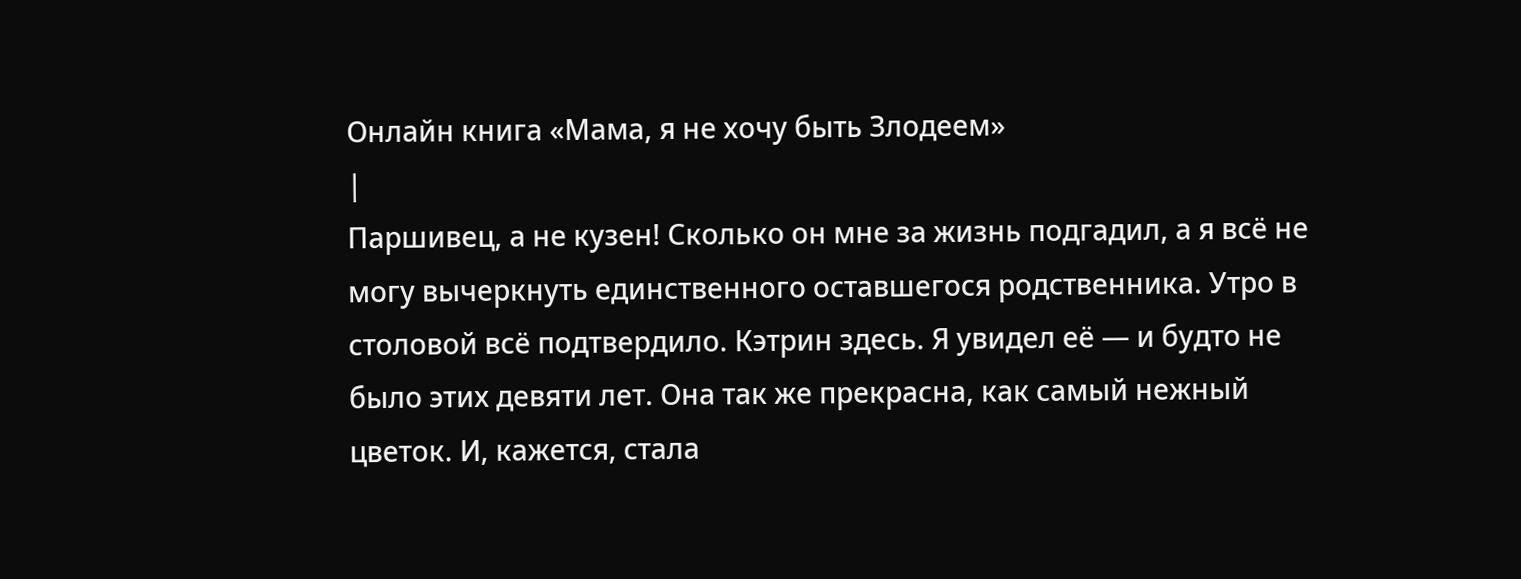Онлайн книга «Мама, я не хочу быть Злодеем»
|
Паршивец, а не кузен! Сколько он мне за жизнь подгадил, а я всё не могу вычеркнуть единственного оставшегося родственника. Утро в столовой всё подтвердило. Кэтрин здесь. Я увидел её — и будто не было этих девяти лет. Она так же прекрасна, как самый нежный цветок. И, кажется, стала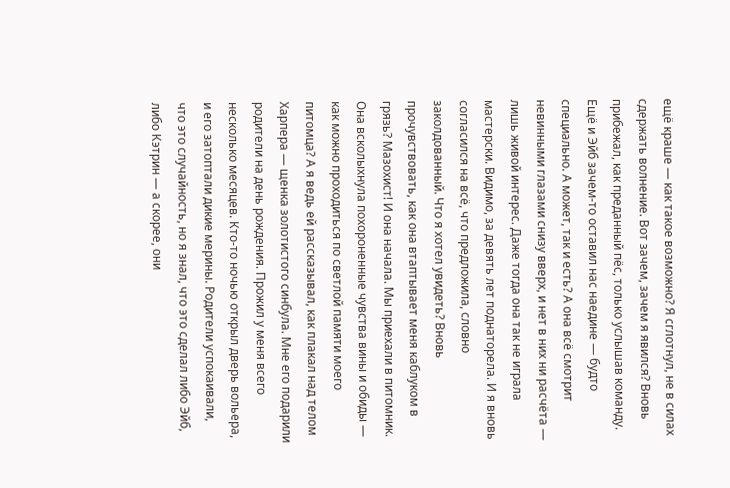ещё краше — как такое возможно? Я сглотнул, не в силах сдержать волнение. Вот зачем, зачем я явился? Вновь прибежал, как преданный пёс, только услышав команду. Ещё и Эйб зачем-то оставил нас наедине — будто специально. А может, так и есть? А она всё смотрит невинными глазами снизу вверх, и нет в них ни расчёта — лишь живой интерес. Даже тогда она так не играла мастерски. Видимо, за девять лет поднаторела. И я вновь согласился на всё, что предложила, словно заколдованный. Что я хотел увидеть? Вновь прочувствовать, как она втаптывает меня каблуком в грязь? Мазохист! И она начала. Мы приехали в питомник. Она всколыхнула похороненные чувства вины и обиды — как можно проходиться по светлой памяти моего питомца? А я ведь ей рассказывал, как плакал над телом Харпера — щенка золотистого синбула. Мне его подарили родители на день рождения. Прожил у меня всего несколько месяцев. Кто-то ночью открыл дверь вольера, и его затоптали дикие мерины. Родители успокаивали, что это случайность, но я знал, что это сделал либо Эйб, либо Кэтрин — а скорее, они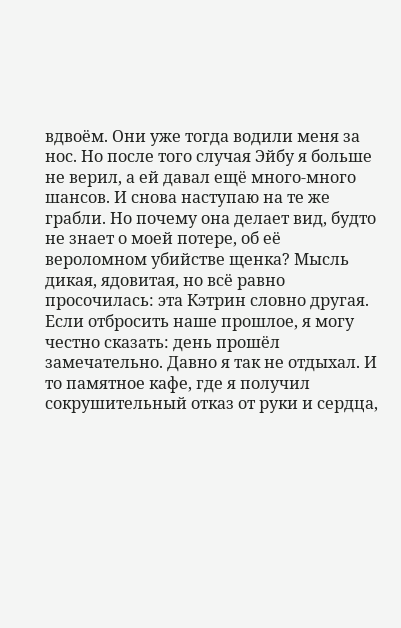вдвоём. Они уже тогда водили меня за нос. Но после того случая Эйбу я больше не верил, а ей давал ещё много-много шансов. И снова наступаю на те же грабли. Но почему она делает вид, будто не знает о моей потере, об её вероломном убийстве щенка? Мысль дикая, ядовитая, но всё равно просочилась: эта Кэтрин словно другая. Если отбросить наше прошлое, я могу честно сказать: день прошёл замечательно. Давно я так не отдыхал. И то памятное кафе, где я получил сокрушительный отказ от руки и сердца,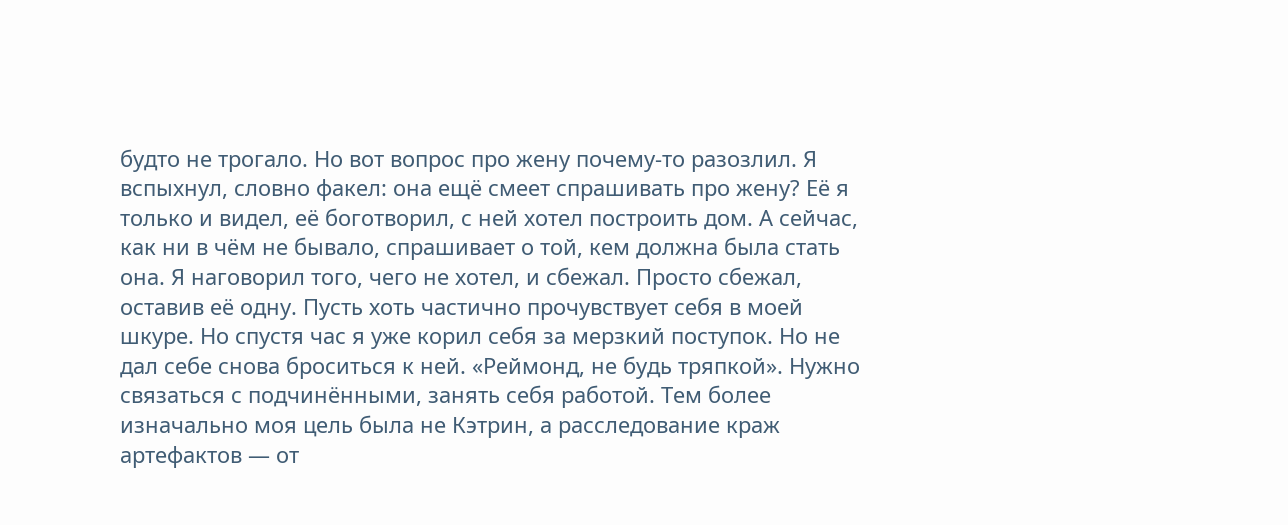будто не трогало. Но вот вопрос про жену почему-то разозлил. Я вспыхнул, словно факел: она ещё смеет спрашивать про жену? Её я только и видел, её боготворил, с ней хотел построить дом. А сейчас, как ни в чём не бывало, спрашивает о той, кем должна была стать она. Я наговорил того, чего не хотел, и сбежал. Просто сбежал, оставив её одну. Пусть хоть частично прочувствует себя в моей шкуре. Но спустя час я уже корил себя за мерзкий поступок. Но не дал себе снова броситься к ней. «Реймонд, не будь тряпкой». Нужно связаться с подчинёнными, занять себя работой. Тем более изначально моя цель была не Кэтрин, а расследование краж артефактов — от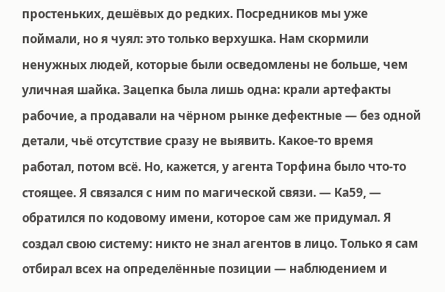простеньких, дешёвых до редких. Посредников мы уже поймали, но я чуял: это только верхушка. Нам скормили ненужных людей, которые были осведомлены не больше, чем уличная шайка. Зацепка была лишь одна: крали артефакты рабочие, а продавали на чёрном рынке дефектные — без одной детали, чьё отсутствие сразу не выявить. Какое-то время работал, потом всё. Но, кажется, у агента Торфина было что-то стоящее. Я связался с ним по магической связи. — Ка59, — обратился по кодовому имени, которое сам же придумал. Я создал свою систему: никто не знал агентов в лицо. Только я сам отбирал всех на определённые позиции — наблюдением и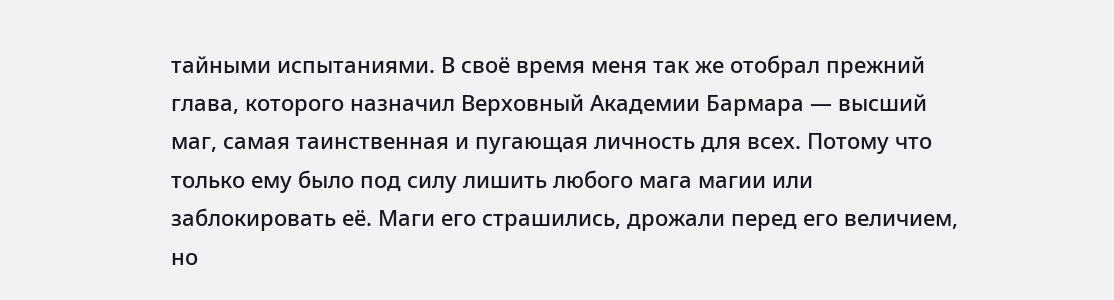тайными испытаниями. В своё время меня так же отобрал прежний глава, которого назначил Верховный Академии Бармара — высший маг, самая таинственная и пугающая личность для всех. Потому что только ему было под силу лишить любого мага магии или заблокировать её. Маги его страшились, дрожали перед его величием, но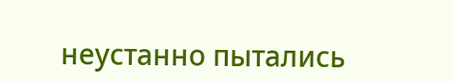неустанно пытались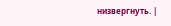низвергнуть. |